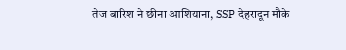तेज बारिश ने छीना आशियाना, SSP देहरादून मौके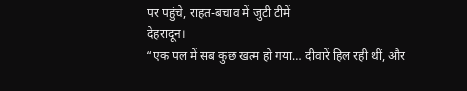पर पहुंचे, राहत-बचाव में जुटी टीमें
देहरादून।
“एक पल में सब कुछ खत्म हो गया… दीवारें हिल रही थीं, और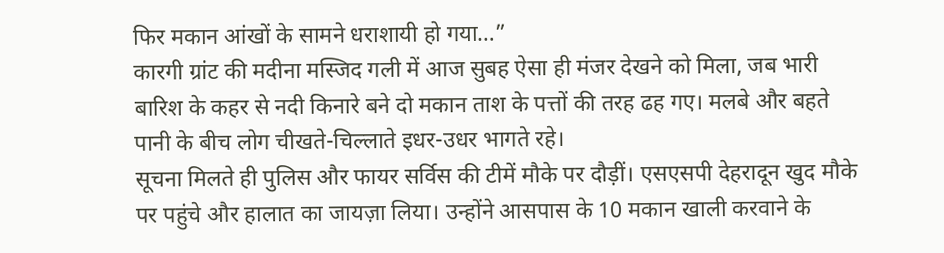फिर मकान आंखों के सामने धराशायी हो गया…”
कारगी ग्रांट की मदीना मस्जिद गली में आज सुबह ऐसा ही मंजर देखने को मिला, जब भारी बारिश के कहर से नदी किनारे बने दो मकान ताश के पत्तों की तरह ढह गए। मलबे और बहते पानी के बीच लोग चीखते-चिल्लाते इधर-उधर भागते रहे।
सूचना मिलते ही पुलिस और फायर सर्विस की टीमें मौके पर दौड़ीं। एसएसपी देहरादून खुद मौके पर पहुंचे और हालात का जायज़ा लिया। उन्होंने आसपास के 10 मकान खाली करवाने के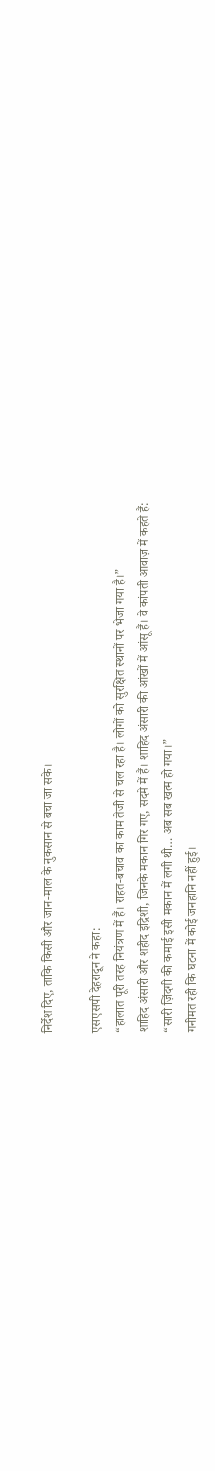निर्देश दिए, ताकि किसी और जान-माल के नुकसान से बचा जा सके।

एसएसपी देहरादून ने कहा:
“हालात पूरी तरह नियंत्रण में हैं। राहत-बचाव का काम तेजी से चल रहा है। लोगों को सुरक्षित स्थानों पर भेजा गया है।”
शाहिद अंसारी और शहीद इद्रिशी, जिनके मकान गिर गए, सदमे में हैं। शाहिद अंसारी की आंखों में आंसू हैं। वे कांपती आवाज़ में कहते हैं:
“सारी ज़िंदगी की कमाई इसी मकान में लगी थी… अब सब खत्म हो गया।”
गनीमत रही कि घटना में कोई जनहानि नहीं हुई।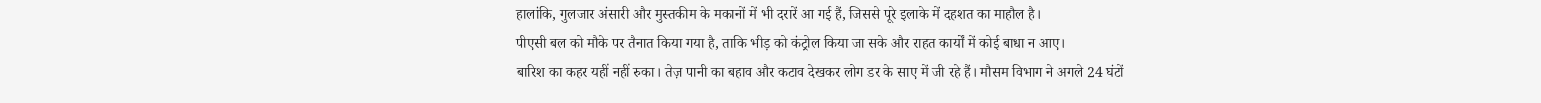हालांकि, गुलजार अंसारी और मुस्तकीम के मकानों में भी दरारें आ गई हैं, जिससे पूरे इलाके में दहशत का माहौल है।
पीएसी बल को मौके पर तैनात किया गया है, ताकि भीड़ को कंट्रोल किया जा सके और राहत कार्यों में कोई बाधा न आए।
बारिश का कहर यहीं नहीं रुका। तेज़ पानी का बहाव और कटाव देखकर लोग डर के साए में जी रहे हैं। मौसम विभाग ने अगले 24 घंटों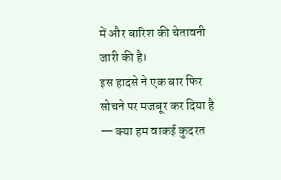में और बारिश की चेतावनी जारी की है।
इस हादसे ने एक बार फिर सोचने पर मजबूर कर दिया है — क्या हम वाकई कुदरत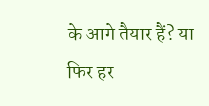के आगे तैयार हैं? या फिर हर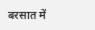बरसात में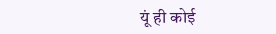यूं ही कोई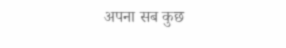अपना सब कुछ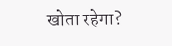खोता रहेगा?